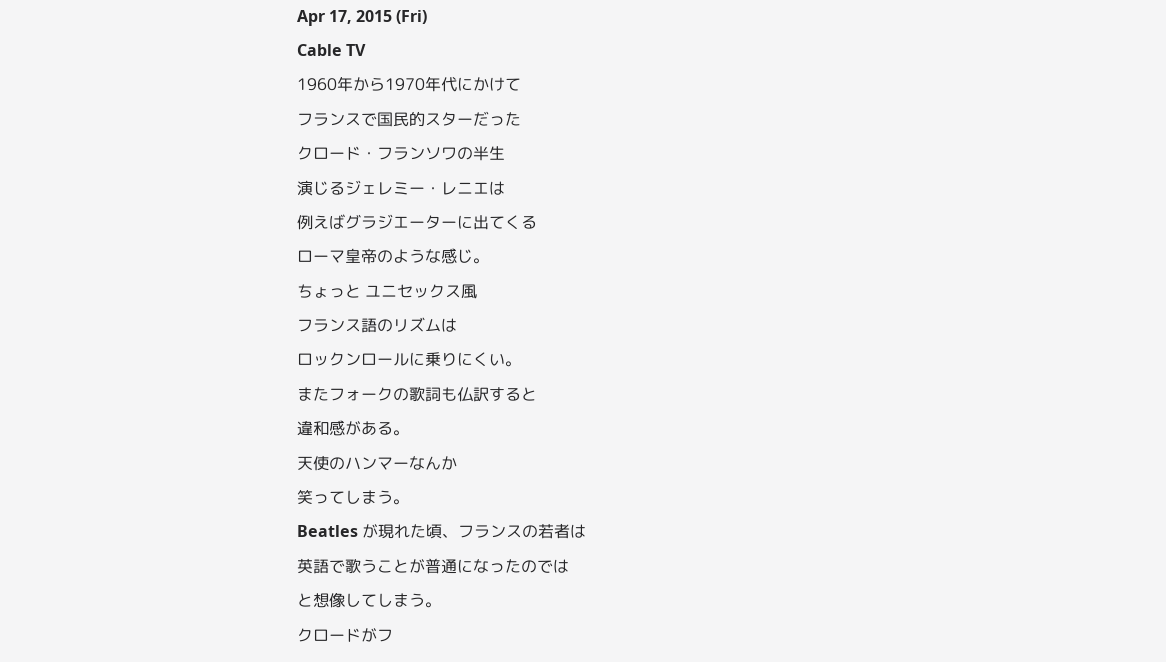Apr 17, 2015 (Fri)
Cable TV
1960年から1970年代にかけて
フランスで国民的スターだった
クロード・フランソワの半生
演じるジェレミー・レニエは
例えばグラジエーターに出てくる
ローマ皇帝のような感じ。
ちょっと ユニセックス風
フランス語のリズムは
ロックンロールに乗りにくい。
またフォークの歌詞も仏訳すると
違和感がある。
天使のハンマーなんか
笑ってしまう。
Beatles が現れた頃、フランスの若者は
英語で歌うことが普通になったのでは
と想像してしまう。
クロードがフ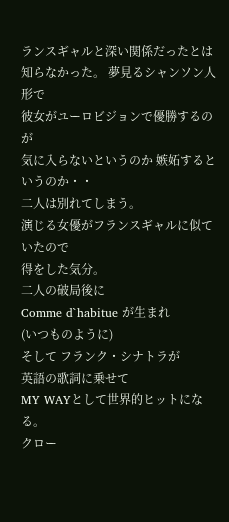ランスギャルと深い関係だったとは
知らなかった。 夢見るシャンソン人形で
彼女がユーロビジョンで優勝するのが
気に入らないというのか 嫉妬するというのか・・
二人は別れてしまう。
演じる女優がフランスギャルに似ていたので
得をした気分。
二人の破局後に
Comme d`habitue が生まれ
(いつものように)
そして フランク・シナトラが
英語の歌詞に乗せて
MY WAYとして世界的ヒットになる。
クロー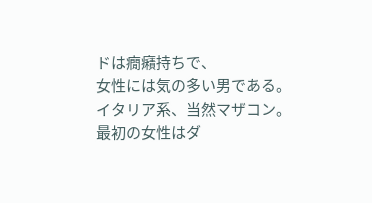ドは癇癪持ちで、
女性には気の多い男である。
イタリア系、当然マザコン。
最初の女性はダ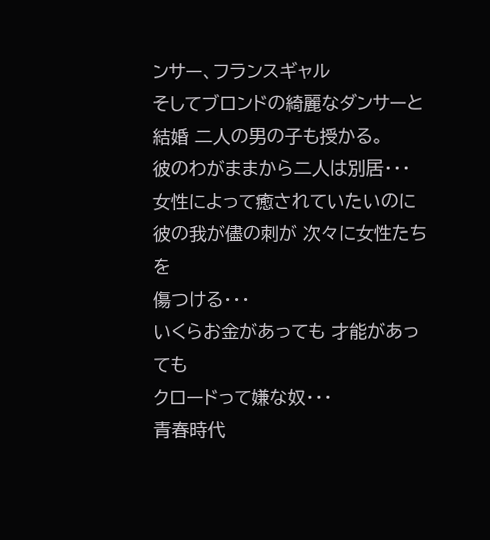ンサー、フランスギャル
そしてブロンドの綺麗なダンサーと
結婚 二人の男の子も授かる。
彼のわがままから二人は別居・・・
女性によって癒されていたいのに
彼の我が儘の刺が 次々に女性たちを
傷つける・・・
いくらお金があっても 才能があっても
クロードって嫌な奴・・・
青春時代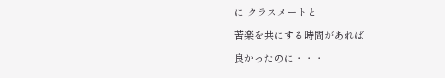に クラスメートと
苦楽を共にする時間があれば
良かったのに・・・